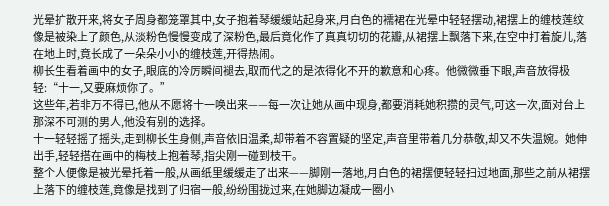光晕扩散开来,将女子周身都笼罩其中,女子抱着琴缓缓站起身来,月白色的襦裙在光晕中轻轻摆动,裙摆上的缠枝莲纹像是被染上了颜色,从淡粉色慢慢变成了深粉色,最后竟化作了真真切切的花瓣,从裙摆上飘落下来,在空中打着旋儿,落在地上时,竟长成了一朵朵小小的缠枝莲,开得热闹。
柳长生看着画中的女子,眼底的冷厉瞬间褪去,取而代之的是浓得化不开的歉意和心疼。他微微垂下眼,声音放得极轻:“十一,又要麻烦你了。”
这些年,若非万不得已,他从不愿将十一唤出来——每一次让她从画中现身,都要消耗她积攒的灵气,可这一次,面对台上那深不可测的男人,他没有别的选择。
十一轻轻摇了摇头,走到柳长生身侧,声音依旧温柔,却带着不容置疑的坚定,声音里带着几分恭敬,却又不失温婉。她伸出手,轻轻搭在画中的梅枝上抱着琴,指尖刚一碰到枝干。
整个人便像是被光晕托着一般,从画纸里缓缓走了出来——脚刚一落地,月白色的裙摆便轻轻扫过地面,那些之前从裙摆上落下的缠枝莲,竟像是找到了归宿一般,纷纷围拢过来,在她脚边凝成一圈小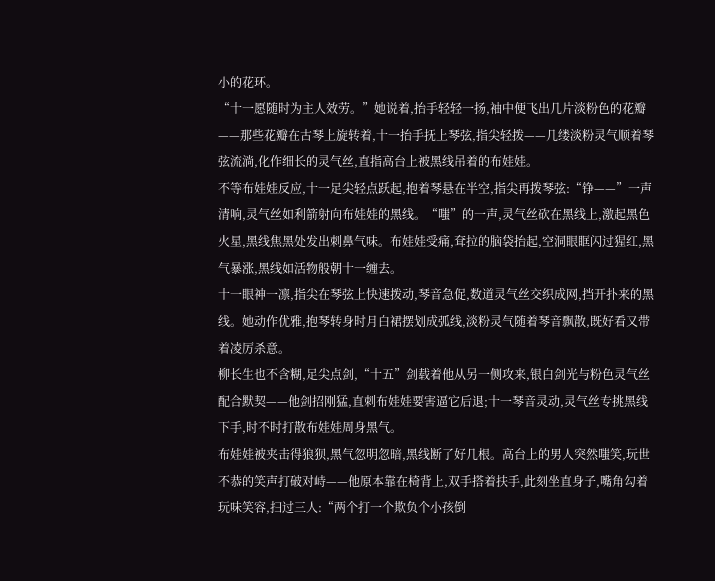小的花环。
“十一愿随时为主人效劳。”她说着,抬手轻轻一扬,袖中便飞出几片淡粉色的花瓣——那些花瓣在古琴上旋转着,十一抬手抚上琴弦,指尖轻拨——几缕淡粉灵气顺着琴弦流淌,化作细长的灵气丝,直指高台上被黑线吊着的布娃娃。
不等布娃娃反应,十一足尖轻点跃起,抱着琴悬在半空,指尖再拨琴弦:“铮——”一声清响,灵气丝如利箭射向布娃娃的黑线。“嗤”的一声,灵气丝砍在黑线上,激起黑色火星,黑线焦黑处发出刺鼻气味。布娃娃受痛,耷拉的脑袋抬起,空洞眼眶闪过猩红,黑气暴涨,黑线如活物般朝十一缠去。
十一眼神一凛,指尖在琴弦上快速拨动,琴音急促,数道灵气丝交织成网,挡开扑来的黑线。她动作优雅,抱琴转身时月白裙摆划成弧线,淡粉灵气随着琴音飘散,既好看又带着凌厉杀意。
柳长生也不含糊,足尖点剑,“十五”剑载着他从另一侧攻来,银白剑光与粉色灵气丝配合默契——他剑招刚猛,直刺布娃娃要害逼它后退;十一琴音灵动,灵气丝专挑黑线下手,时不时打散布娃娃周身黑气。
布娃娃被夹击得狼狈,黑气忽明忽暗,黑线断了好几根。高台上的男人突然嗤笑,玩世不恭的笑声打破对峙——他原本靠在椅背上,双手搭着扶手,此刻坐直身子,嘴角勾着玩味笑容,扫过三人:“两个打一个欺负个小孩倒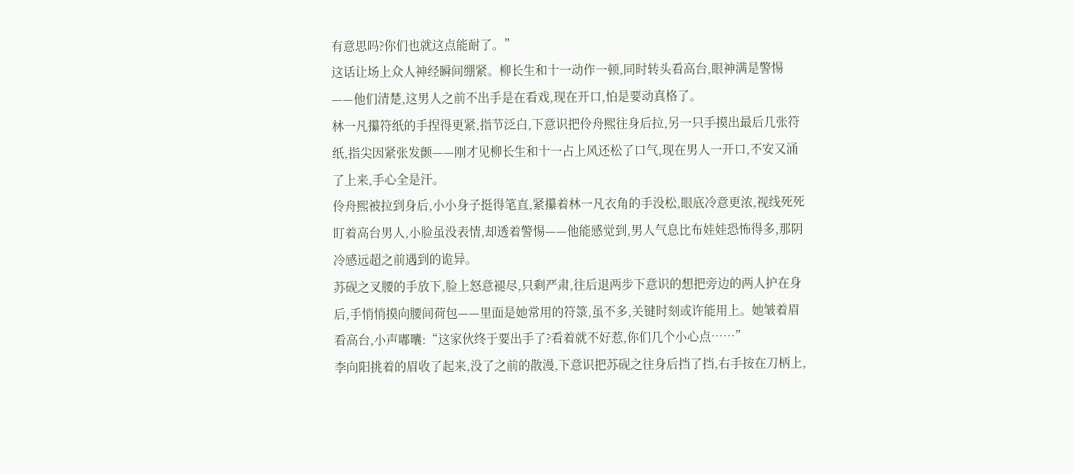有意思吗?你们也就这点能耐了。”
这话让场上众人神经瞬间绷紧。柳长生和十一动作一顿,同时转头看高台,眼神满是警惕——他们清楚,这男人之前不出手是在看戏,现在开口,怕是要动真格了。
林一凡攥符纸的手捏得更紧,指节泛白,下意识把伶舟熙往身后拉,另一只手摸出最后几张符纸,指尖因紧张发颤——刚才见柳长生和十一占上风还松了口气,现在男人一开口,不安又涌了上来,手心全是汗。
伶舟熙被拉到身后,小小身子挺得笔直,紧攥着林一凡衣角的手没松,眼底冷意更浓,视线死死盯着高台男人,小脸虽没表情,却透着警惕——他能感觉到,男人气息比布娃娃恐怖得多,那阴冷感远超之前遇到的诡异。
苏砚之叉腰的手放下,脸上怒意褪尽,只剩严肃,往后退两步下意识的想把旁边的两人护在身后,手悄悄摸向腰间荷包——里面是她常用的符箓,虽不多,关键时刻或许能用上。她皱着眉看高台,小声嘟囔:“这家伙终于要出手了?看着就不好惹,你们几个小心点……”
李向阳挑着的眉收了起来,没了之前的散漫,下意识把苏砚之往身后挡了挡,右手按在刀柄上,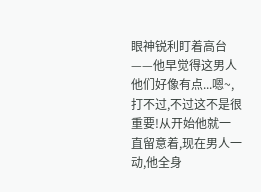眼神锐利盯着高台——他早觉得这男人他们好像有点...嗯~,打不过,不过这不是很重要!从开始他就一直留意着,现在男人一动,他全身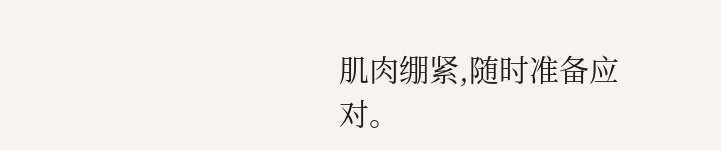肌肉绷紧,随时准备应对。